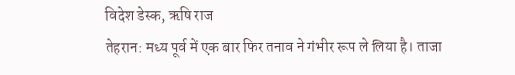विदेश डेस्क, ऋषि राज
तेहरान: मध्य पूर्व में एक बार फिर तनाव ने गंभीर रूप ले लिया है। ताजा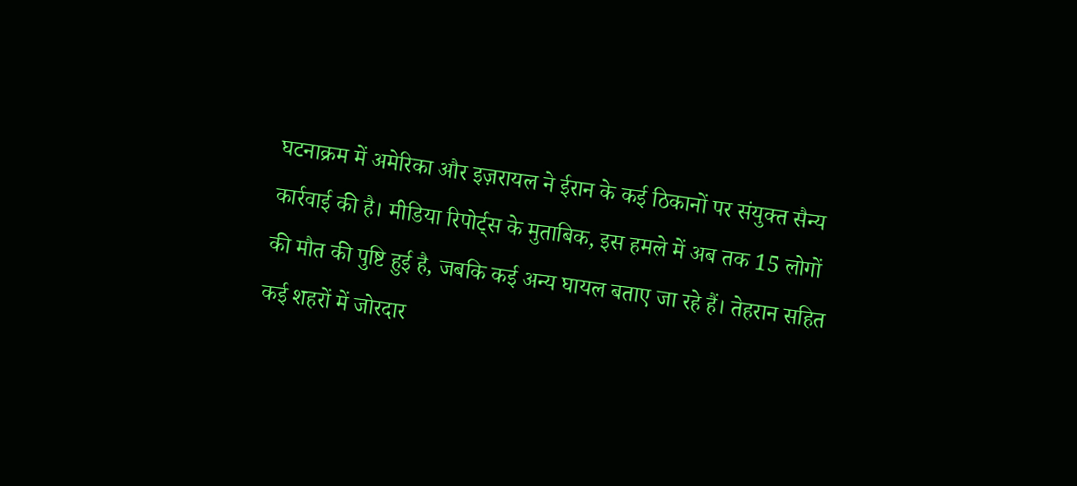घटनाक्रम में अमेरिका और इज़रायल ने ईरान के कई ठिकानों पर संयुक्त सैन्य कार्रवाई की है। मीडिया रिपोर्ट्स के मुताबिक, इस हमले में अब तक 15 लोगों की मौत की पुष्टि हुई है, जबकि कई अन्य घायल बताए जा रहे हैं। तेहरान सहित कई शहरों में जोरदार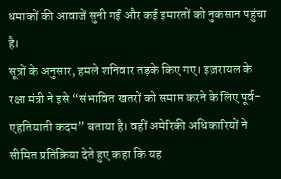धमाकों की आवाजें सुनी गईं और कई इमारतों को नुकसान पहुंचा है।
सूत्रों के अनुसार, हमले शनिवार तड़के किए गए। इज़रायल के रक्षा मंत्री ने इसे “संभावित खतरों को समाप्त करने के लिए पूर्व-एहतियाती कदम” बताया है। वहीं अमेरिकी अधिकारियों ने सीमित प्रतिक्रिया देते हुए कहा कि यह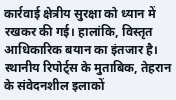कार्रवाई क्षेत्रीय सुरक्षा को ध्यान में रखकर की गई। हालांकि, विस्तृत आधिकारिक बयान का इंतजार है।
स्थानीय रिपोर्ट्स के मुताबिक, तेहरान के संवेदनशील इलाकों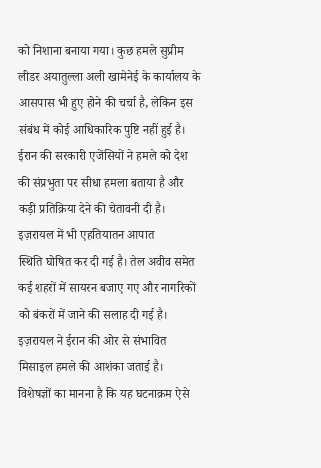को निशाना बनाया गया। कुछ हमले सुप्रीम लीडर अयातुल्ला अली खामेनेई के कार्यालय के आसपास भी हुए होने की चर्चा है, लेकिन इस संबंध में कोई आधिकारिक पुष्टि नहीं हुई है। ईरान की सरकारी एजेंसियों ने हमले को देश की संप्रभुता पर सीधा हमला बताया है और कड़ी प्रतिक्रिया देने की चेतावनी दी है।
इज़रायल में भी एहतियातन आपात
स्थिति घोषित कर दी गई है। तेल अवीव समेत कई शहरों में सायरन बजाए गए और नागरिकों को बंकरों में जाने की सलाह दी गई है। इज़रायल ने ईरान की ओर से संभावित मिसाइल हमले की आशंका जताई है।
विशेषज्ञों का मानना है कि यह घटनाक्रम ऐसे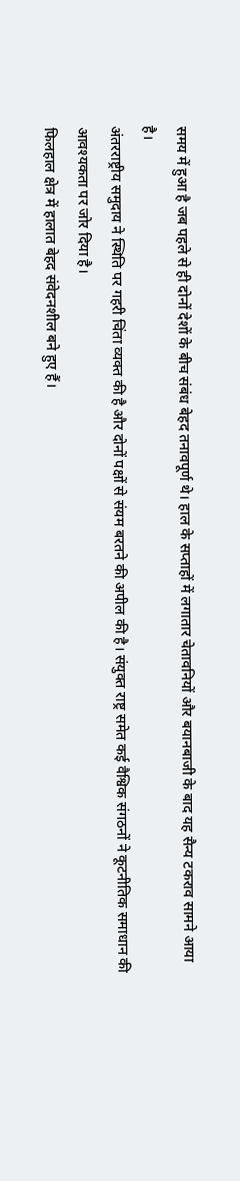समय में हुआ है जब पहले से ही दोनों देशों के बीच संबंध बेहद तनावपूर्ण थे। हाल के सप्ताहों में लगातार चेतावनियों और बयानबाजी के बाद यह सैन्य टकराव सामने आया है।
अंतरराष्ट्रीय समुदाय ने स्थिति पर गहरी चिंता व्यक्त की है और दोनों पक्षों से संयम बरतने की अपील की है। संयुक्त राष्ट्र समेत कई वैश्विक संगठनों ने कूटनीतिक समाधान की आवश्यकता पर जोर दिया है।
फिलहाल क्षेत्र में हालात बेहद संवेदनशील बने हुए हैं।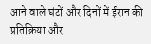आने वाले घंटों और दिनों में ईरान की प्रतिक्रिया और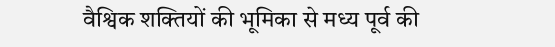वैश्विक शक्तियों की भूमिका से मध्य पूर्व की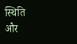स्थिति और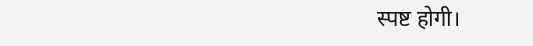स्पष्ट होगी।